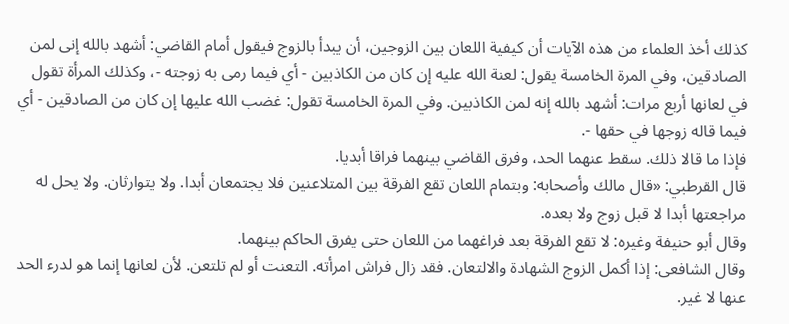كذلك أخذ العلماء من هذه الآيات أن كيفية اللعان بين الزوجين، أن يبدأ بالزوج فيقول أمام القاضي: أشهد بالله إنى لمن الصادقين، وفي المرة الخامسة يقول: لعنة الله عليه إن كان من الكاذبين - أي فيما رمى به زوجته -، وكذلك المرأة تقول في لعانها أربع مرات: أشهد بالله إنه لمن الكاذبين. وفي المرة الخامسة تقول: غضب الله عليها إن كان من الصادقين - أي فيما قاله زوجها في حقها -.
فإذا ما قالا ذلك. سقط عنهما الحد، وفرق القاضي بينهما فراقا أبديا.
قال القرطبي: «قال مالك وأصحابه: وبتمام اللعان تقع الفرقة بين المتلاعنين فلا يجتمعان أبدا. ولا يتوارثان. ولا يحل له مراجعتها أبدا لا قبل زوج ولا بعده.
وقال أبو حنيفة وغيره: لا تقع الفرقة بعد فراغهما من اللعان حتى يفرق الحاكم بينهما.
وقال الشافعى: إذا أكمل الزوج الشهادة والالتعان. فقد زال فراش امرأته. التعنت أو لم تلتعن. لأن لعانها إنما هو لدرء الحد عنها لا غير.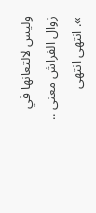وليس لالتعانها في زوال الفراش معنى .. ». انتهى انتهى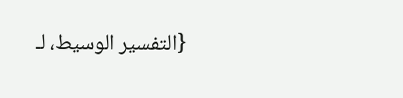{التفسير الوسيط، لـ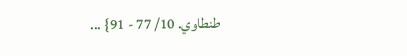طنطاوي. 10/ 77 - 91} ...